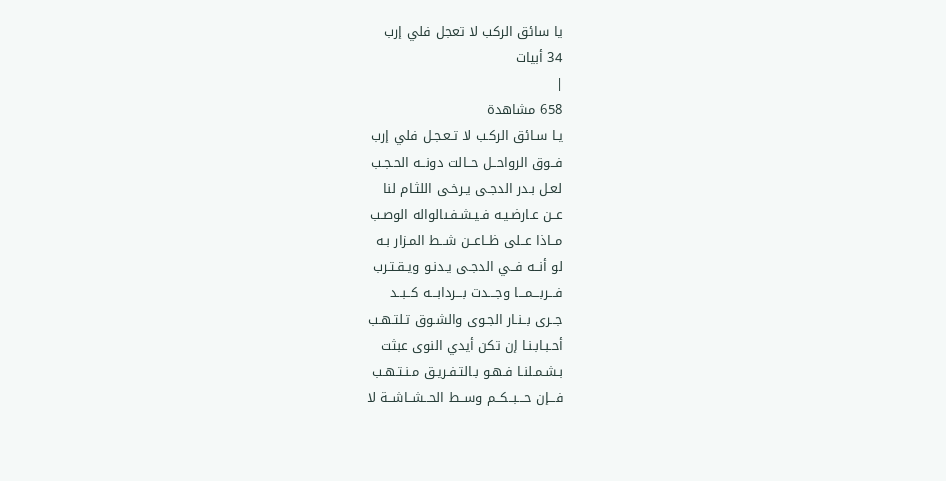يا سائق الركب لا تعجل فلي إرب
34 أبيات
|
658 مشاهدة
يـا سـائق الركـب لا تـعـجـل فلي إرب
فــوق الرواحــل حــالت دونــه الحـجـب
لعـل بـدر الدجـى يـرخـى اللثـام لنا
عــن عـارضـيـه فـيـشـفـىالواله الوصـب
مــاذا عــلى ظــاعــن شــط المـزار بـه
لو أنــه فــي الدجـى يـدنـو ويـقـتـرب
فـــربـــمـــا وجـــدت بـــردابـــه كــبــد
جــرى بــنـار الجـوى والشـوق تـلتـهـب
أحـبـابـنـا إن تكن أيدي النوى عبثت
بـشـمـلنـا فـهـو بـالتـفـريـق مـنـتـهـب
فـــإن حـــبــكــم وســط الحــشــاشــة لا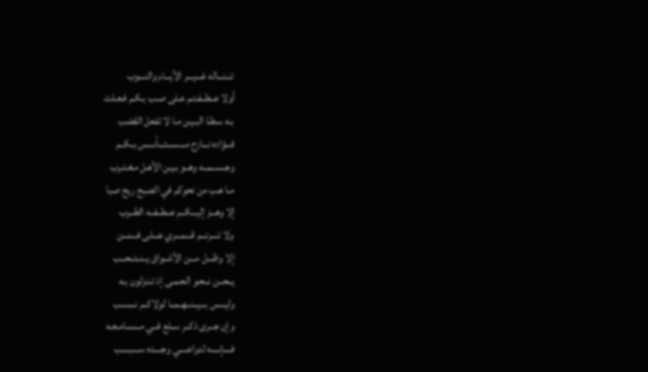تـــنـــاله غـــيـــر الأيـــام والنـــوب
أولا عــطــفـتـم عـلى صـب بـكـم فـعـلت
بـه سـطـا البـيـن مـا لا تفعل القضب
فـــؤاده نـــازح مـــســـتـــأنـــس بــكــم
وجــســمــه وهــو بـيـن الأهـل مـغـتـرب
مـا هـب من نحوكم في الصبح ريح صبا
إلا وهـــز إليـــكــم عــطــفــه الطــرب
ولا تــــرنـــم قـــمـــري عـــلى فـــنـــن
إلا وظـــل مـــن الأشــواق يــنــتــحــب
يــحــن نــحـو الحـمـى إذ تـنـزلون بـه
وليـــس بـــيــنــهــمــا لولاكــم نــســب
وإن جــرى ذكــر ســلع فــي مــســامـعـه
فــــإنــــه لدواعــــي وجــــده ســــبــــب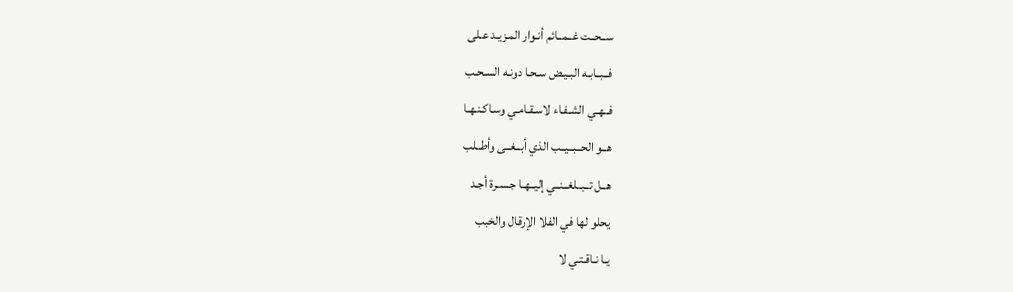ســحــت غــمــائم أنـوار المـزيـد عـلى
فــبــابـه البـيـض سـحـا دونـه السـحـب
فــهـي الشـفـاء لاسـقـامـي وسـاكـنـهـا
هــو الحــبــيــب الذي أبــغــى وأطــلب
هــل تــبــلغــنــي إليــهـا جـسـرة أجـد
يحلو لها في الفلا الإرقال والخبب
يـا نـاقـتـي لا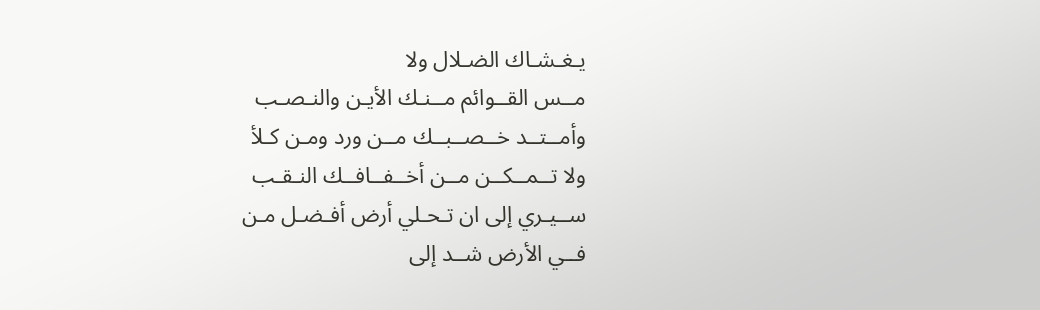يـغـشـاك الضـلال ولا
مــس القــوائم مــنـك الأيـن والنـصـب
وأمــتــد خــصــبــك مــن ورد ومـن كـلأ
ولا تــمــكــن مــن أخــفــافــك النـقـب
ســيـري إلى ان تـحـلي أرض أفـضـل مـن
فــي الأرض شــد إلى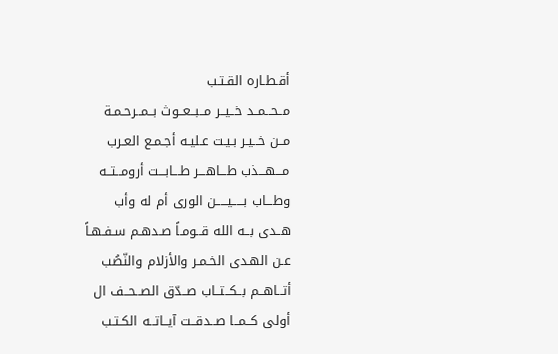أقـطـاره القـتـب
مــحــمــد خــيــر مــبــعــوث بــمــرحـمـة
مــن خــيـر بـيـت عـليـه أجـمـع العـرب
مـــهـــذب طـــاهـــر طـــابـــت أرومــتــه
وطـــاب بـــــيـــــن الورى أم له وأب
هــدى بــه الله قــومـاً صـدهـم سـفـهـاً
عـن الهـدى الخـمـر والأزلام والنّصُب
أتــاهــم بــكــتــاب صــدّق الصــحــف ال
أولى كــمــا صــدقــت آيــاتــه الكـتـب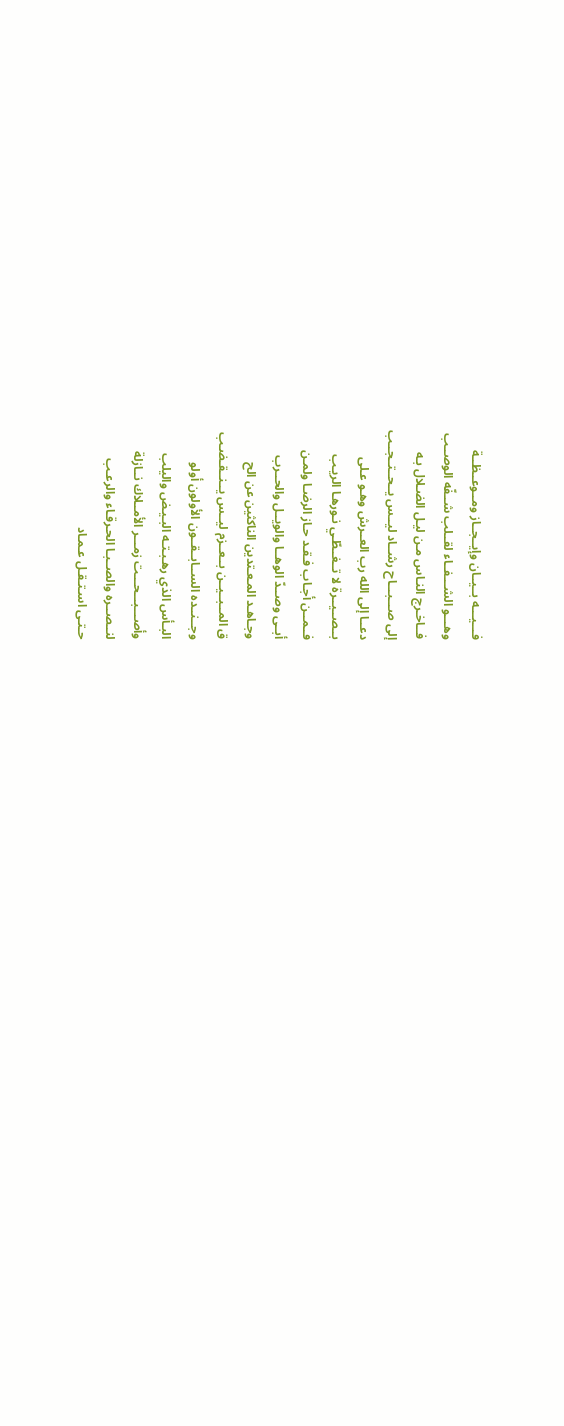فـــيـــه بــيــان وإيــجــاز ومــوعــظــة
وهـــو الشـــفــاء لقــلب شــفّه الوصــب
فــاخـرج النـاس مـن ليـل الضـلال بـه
إلى صـــبـــاح رشــاد ليــس يــحــتــجــب
دعــا إلى الله رب العــرش وهـو عـلى
بــصــيــرة لا تــغــطّـي نـورهـا الريـب
فــمــن أجـاب فـقـد حـاز الرضـا ولمـن
أبــى وصــدّ الوهــا والويــل والحــرب
وجـاهـد المـعـتدين الناكثين عن الح
ق المــبــيــن بــعــزم ليــس يــنــقـضـب
وجــنــده الســابــقــون الأولون أولو
البـأس الذي رهـبـتـه البـيـض واليلب
وأصـــبـــحـــت زمـــر الأمــلاك نــازلة
لنــصــره والصــبـا الحـرقـاء والرعـب
حـتـى اسـتـقـل عـمـاد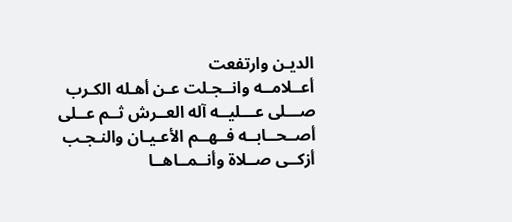الديـن وارتفعت
أعــلامــه وانــجـلت عـن أهـله الكـرب
صـــلى عـــليــه آله العــرش ثــم عــلى
أصــحــابــه فــهــم الأعـيـان والنـجـب
أزكــى صــلاة وأنــمــاهــا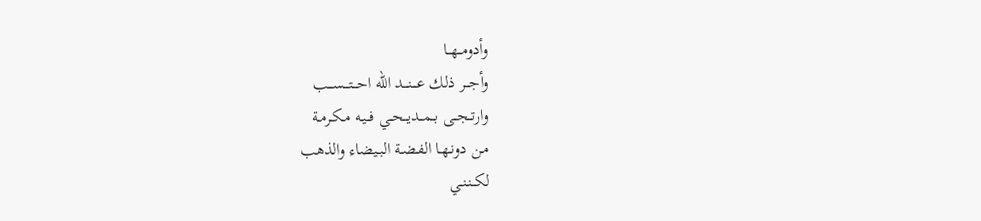وأدومــهــا
وأجـــر ذلك عـــنـــد الله احـــتـــســـب
وارتــجــى بــمــديــحــي فــيـه مـكـرمـة
مـن دونـهـا الفـضـة البـيضاء والذهب
لكــنـنـي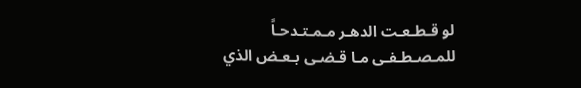لو قـطـعـت الدهـر مـمـتـدحـاً
للمـصـطـفـى مـا قـضـى بـعـض الذي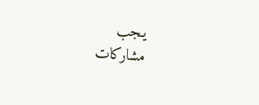يـجب
مشاركات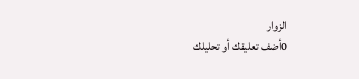الزوار
0أضف تعليقك أو تحليلك